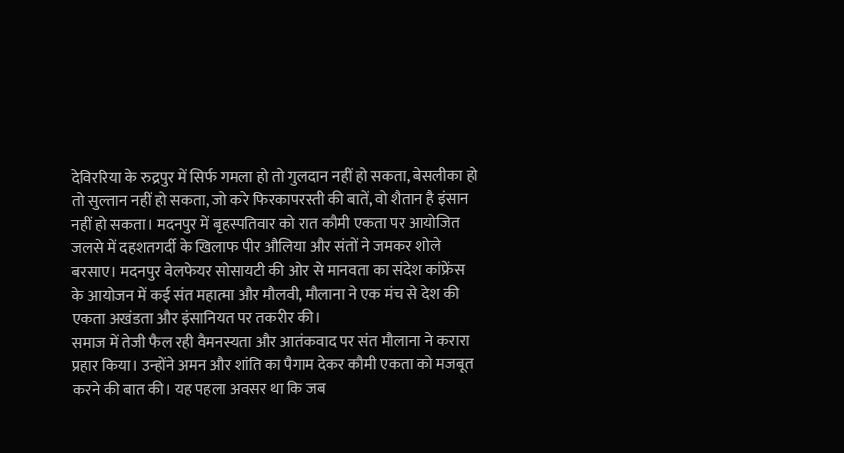देविररिया के रुद्रपुर में सिर्फ गमला हो तो गुलदान नहीं हो सकता, बेसलीका हो तो सुल्तान नहीं हो सकता, जो करे फिरकापरस्ती की बातें, वो शैतान है इंसान नहीं हो सकता। मदनपुर में बृहस्पतिवार को रात कौमी एकता पर आयोजित जलसे में दहशतगर्दी के खिलाफ पीर औलिया और संतों ने जमकर शोले बरसाए। मदनपुर वेलफेयर सोसायटी की ओर से मानवता का संदेश कांफ्रेंस के आयोजन में कई संत महात्मा और मौलवी, मौलाना ने एक मंच से देश की एकता अखंडता और इंसानियत पर तकरीर की।
समाज में तेजी फैल रही वैमनस्यता और आतंकवाद पर संत मौलाना ने करारा प्रहार किया। उन्होंने अमन और शांति का पैगाम देकर कौमी एकता को मजबूत करने की बात की। यह पहला अवसर था कि जब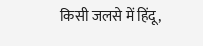किसी जलसे में हिंदू,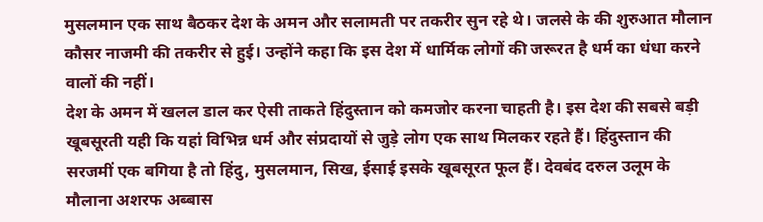मुसलमान एक साथ बैठकर देश के अमन और सलामती पर तकरीर सुन रहे थे। जलसे के की शुरुआत मौलान कौसर नाजमी की तकरीर से हुई। उन्होंने कहा कि इस देश में धार्मिक लोगों की जरूरत है धर्म का धंधा करने वालों की नहीं।
देश के अमन में खलल डाल कर ऐसी ताकते हिंदुस्तान को कमजोर करना चाहती है। इस देश की सबसे बड़ी खूबसूरती यही कि यहां विभिन्न धर्म और संप्रदायों से जुड़े लोग एक साथ मिलकर रहते हैं। हिंदुस्तान की सरजमीं एक बगिया है तो हिंदु, मुसलमान, सिख, ईसाई इसके खूबसूरत फूल हैं। देवबंद दरुल उलूम के मौलाना अशरफ अब्बास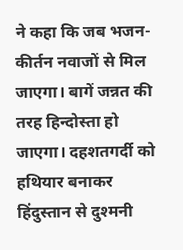ने कहा कि जब भजन-कीर्तन नवाजों से मिल जाएगा। बागें जन्नत की तरह हिन्दोस्ता हो जाएगा। दहशतगर्दी को हथियार बनाकर हिंदुस्तान से दुश्मनी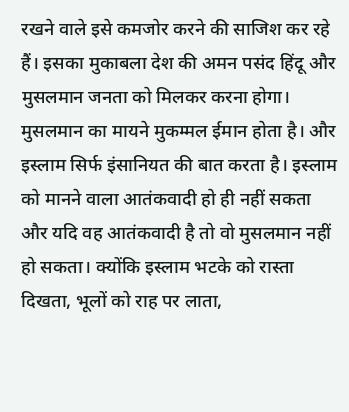रखने वाले इसे कमजोर करने की साजिश कर रहे हैं। इसका मुकाबला देश की अमन पसंद हिंदू और मुसलमान जनता को मिलकर करना होगा।
मुसलमान का मायने मुकम्मल ईमान होता है। और इस्लाम सिर्फ इंसानियत की बात करता है। इस्लाम को मानने वाला आतंकवादी हो ही नहीं सकता और यदि वह आतंकवादी है तो वो मुसलमान नहीं हो सकता। क्योंकि इस्लाम भटके को रास्ता दिखता, भूलों को राह पर लाता,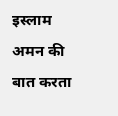इस्लाम अमन की बात करता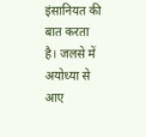इंसानियत की बात करता है। जलसे में अयोध्या से आए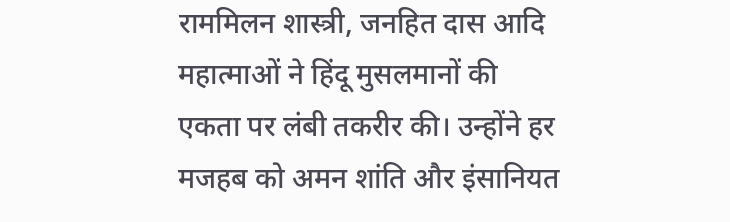राममिलन शास्त्री, जनहित दास आदि महात्माओं ने हिंदू मुसलमानों की एकता पर लंबी तकरीर की। उन्होंने हर मजहब को अमन शांति और इंसानियत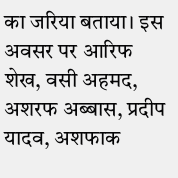का जरिया बताया। इस अवसर पर आरिफ शेख, वसी अहमद, अशरफ अब्बास, प्रदीप यादव, अशफाक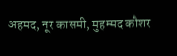अहमद, नूर कासमी, मुहम्मद कौशर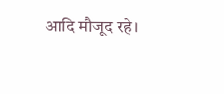आदि मौजूद रहे।